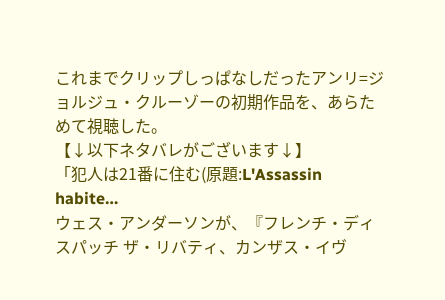これまでクリップしっぱなしだったアンリ=ジョルジュ・クルーゾーの初期作品を、あらためて視聴した。
【↓以下ネタバレがございます↓】
「犯人は21番に住む(原題:L'Assassin habite…
ウェス・アンダーソンが、『フレンチ・ディスパッチ ザ・リバティ、カンザス・イヴ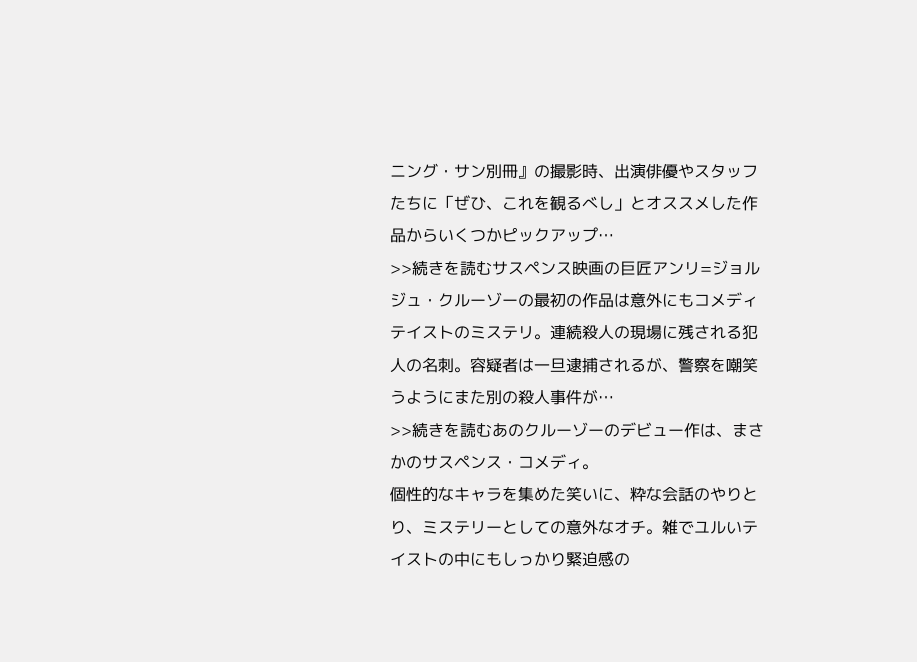ニング・サン別冊』の撮影時、出演俳優やスタッフたちに「ぜひ、これを観るべし」とオススメした作品からいくつかピックアップ…
>>続きを読むサスペンス映画の巨匠アンリ=ジョルジュ・クルーゾーの最初の作品は意外にもコメディテイストのミステリ。連続殺人の現場に残される犯人の名刺。容疑者は一旦逮捕されるが、警察を嘲笑うようにまた別の殺人事件が…
>>続きを読むあのクルーゾーのデビュー作は、まさかのサスペンス・コメディ。
個性的なキャラを集めた笑いに、粋な会話のやりとり、ミステリーとしての意外なオチ。雑でユルいテイストの中にもしっかり緊迫感の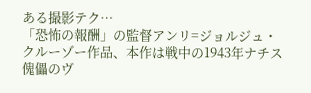ある撮影テク…
「恐怖の報酬」の監督アンリ=ジョルジュ・クルーゾー作品、本作は戦中の1943年ナチス傀儡のヴ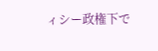ィシー政権下で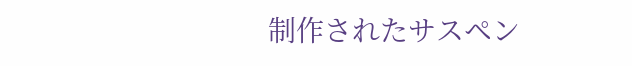制作されたサスペン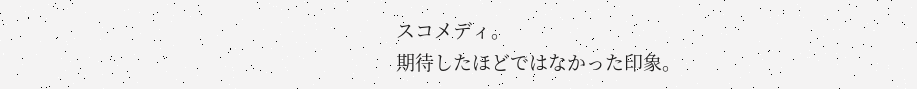スコメディ。
期待したほどではなかった印象。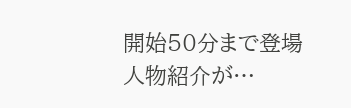開始50分まで登場人物紹介が…